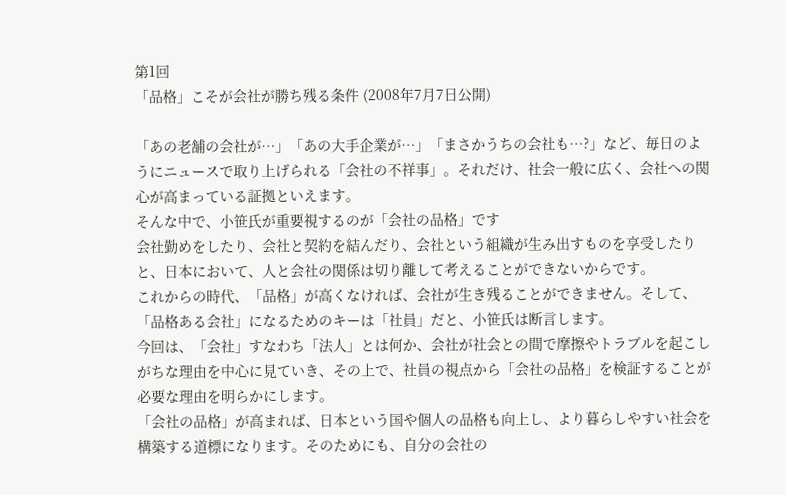第1回
「品格」こそが会社が勝ち残る条件 (2008年7月7日公開)

「あの老舗の会社が…」「あの大手企業が…」「まさかうちの会社も…?」など、毎日のようにニュースで取り上げられる「会社の不祥事」。それだけ、社会一般に広く、会社への関心が高まっている証拠といえます。
そんな中で、小笹氏が重要視するのが「会社の品格」です
会社勤めをしたり、会社と契約を結んだり、会社という組織が生み出すものを享受したりと、日本において、人と会社の関係は切り離して考えることができないからです。
これからの時代、「品格」が高くなければ、会社が生き残ることができません。そして、「品格ある会社」になるためのキーは「社員」だと、小笹氏は断言します。
今回は、「会社」すなわち「法人」とは何か、会社が社会との間で摩擦やトラブルを起こしがちな理由を中心に見ていき、その上で、社員の視点から「会社の品格」を検証することが必要な理由を明らかにします。
「会社の品格」が高まれば、日本という国や個人の品格も向上し、より暮らしやすい社会を構築する道標になります。そのためにも、自分の会社の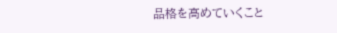品格を高めていくこと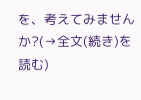を、考えてみませんか?(→全文(続き)を読む)